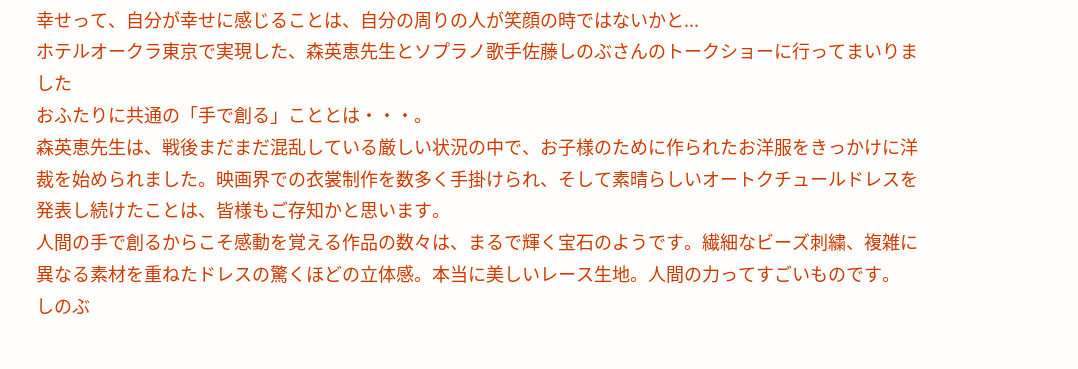幸せって、自分が幸せに感じることは、自分の周りの人が笑顔の時ではないかと...
ホテルオークラ東京で実現した、森英恵先生とソプラノ歌手佐藤しのぶさんのトークショーに行ってまいりました
おふたりに共通の「手で創る」こととは・・・。
森英恵先生は、戦後まだまだ混乱している厳しい状況の中で、お子様のために作られたお洋服をきっかけに洋裁を始められました。映画界での衣裳制作を数多く手掛けられ、そして素晴らしいオートクチュールドレスを発表し続けたことは、皆様もご存知かと思います。
人間の手で創るからこそ感動を覚える作品の数々は、まるで輝く宝石のようです。繊細なビーズ刺繍、複雑に異なる素材を重ねたドレスの驚くほどの立体感。本当に美しいレース生地。人間の力ってすごいものです。
しのぶ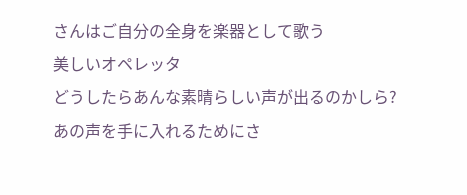さんはご自分の全身を楽器として歌う
美しいオペレッタ
どうしたらあんな素晴らしい声が出るのかしら?
あの声を手に入れるためにさ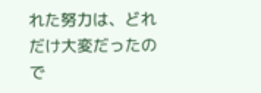れた努力は、どれだけ大変だったので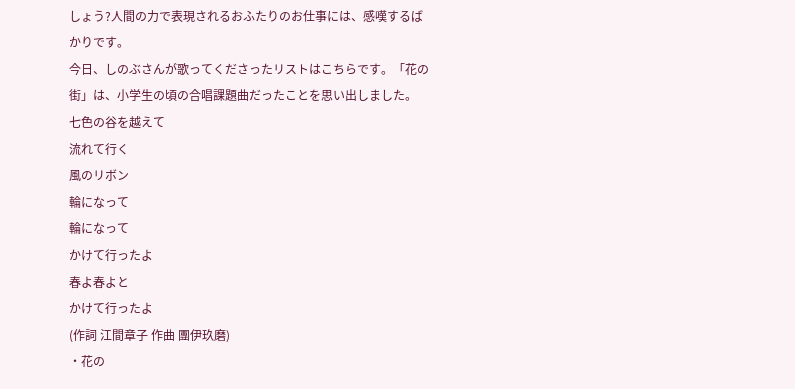しょう?人間の力で表現されるおふたりのお仕事には、感嘆するばかりです。
今日、しのぶさんが歌ってくださったリストはこちらです。「花の街」は、小学生の頃の合唱課題曲だったことを思い出しました。
七色の谷を越えて
流れて行く
風のリボン
輪になって
輪になって
かけて行ったよ
春よ春よと
かけて行ったよ
(作詞 江間章子 作曲 團伊玖磨)
・花の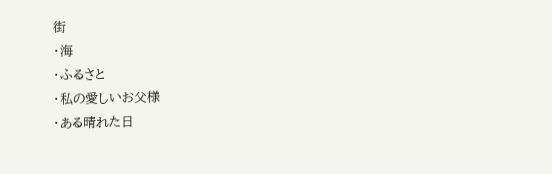街
・海
・ふるさと
・私の愛しいお父様
・ある晴れた日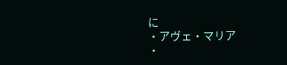に
・アヴェ・マリア
・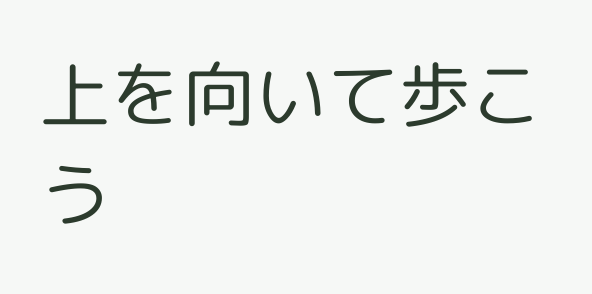上を向いて歩こう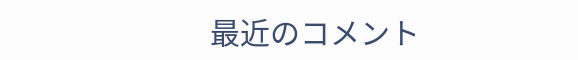最近のコメント